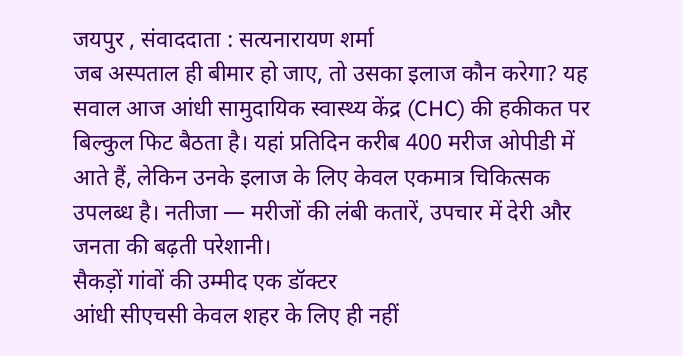जयपुर , संवाददाता : सत्यनारायण शर्मा
जब अस्पताल ही बीमार हो जाए, तो उसका इलाज कौन करेगा? यह सवाल आज आंधी सामुदायिक स्वास्थ्य केंद्र (CHC) की हकीकत पर बिल्कुल फिट बैठता है। यहां प्रतिदिन करीब 400 मरीज ओपीडी में आते हैं, लेकिन उनके इलाज के लिए केवल एकमात्र चिकित्सक उपलब्ध है। नतीजा — मरीजों की लंबी कतारें, उपचार में देरी और जनता की बढ़ती परेशानी।
सैकड़ों गांवों की उम्मीद एक डॉक्टर
आंधी सीएचसी केवल शहर के लिए ही नहीं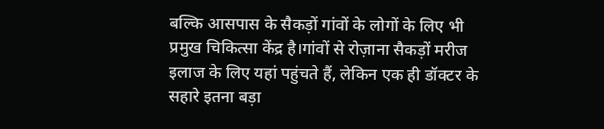बल्कि आसपास के सैकड़ों गांवों के लोगों के लिए भी प्रमुख चिकित्सा केंद्र है।गांवों से रोज़ाना सैकड़ों मरीज इलाज के लिए यहां पहुंचते हैं, लेकिन एक ही डॉक्टर के सहारे इतना बड़ा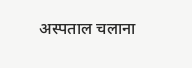अस्पताल चलाना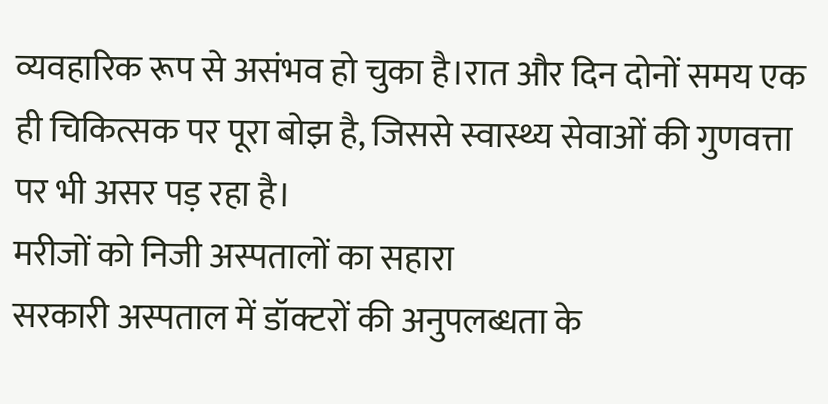व्यवहारिक रूप से असंभव हो चुका है।रात और दिन दोनों समय एक ही चिकित्सक पर पूरा बोझ है, जिससे स्वास्थ्य सेवाओं की गुणवत्ता पर भी असर पड़ रहा है।
मरीजों को निजी अस्पतालों का सहारा
सरकारी अस्पताल में डॉक्टरों की अनुपलब्धता के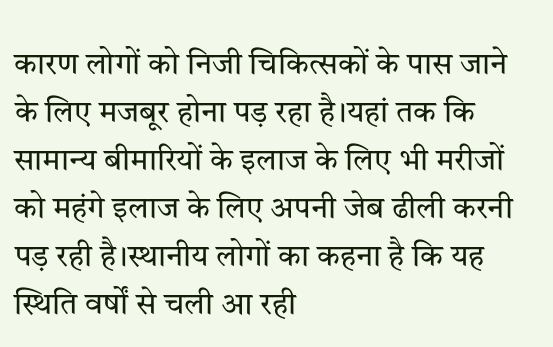कारण लोगों को निजी चिकित्सकों के पास जाने के लिए मजबूर होना पड़ रहा है।यहां तक कि सामान्य बीमारियों के इलाज के लिए भी मरीजों को महंगे इलाज के लिए अपनी जेब ढीली करनी पड़ रही है।स्थानीय लोगों का कहना है कि यह स्थिति वर्षों से चली आ रही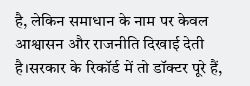है, लेकिन समाधान के नाम पर केवल आश्वासन और राजनीति दिखाई देती है।सरकार के रिकॉर्ड में तो डॉक्टर पूरे हैं,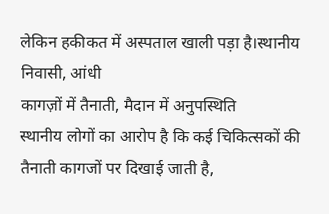लेकिन हकीकत में अस्पताल खाली पड़ा है।स्थानीय निवासी, आंधी
कागज़ों में तैनाती, मैदान में अनुपस्थिति
स्थानीय लोगों का आरोप है कि कई चिकित्सकों की तैनाती कागजों पर दिखाई जाती है,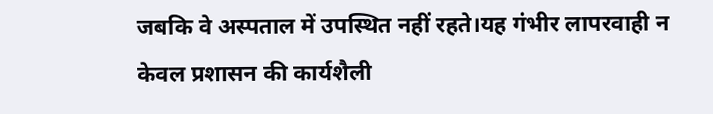जबकि वे अस्पताल में उपस्थित नहीं रहते।यह गंभीर लापरवाही न केवल प्रशासन की कार्यशैली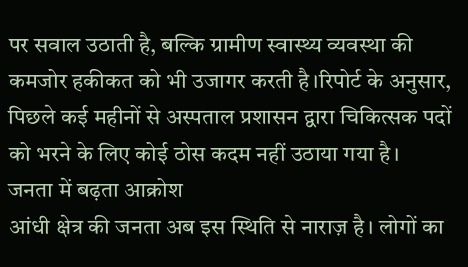पर सवाल उठाती है, बल्कि ग्रामीण स्वास्थ्य व्यवस्था की कमजोर हकीकत को भी उजागर करती है।रिपोर्ट के अनुसार, पिछले कई महीनों से अस्पताल प्रशासन द्वारा चिकित्सक पदों को भरने के लिए कोई ठोस कदम नहीं उठाया गया है।
जनता में बढ़ता आक्रोश
आंधी क्षेत्र की जनता अब इस स्थिति से नाराज़ है। लोगों का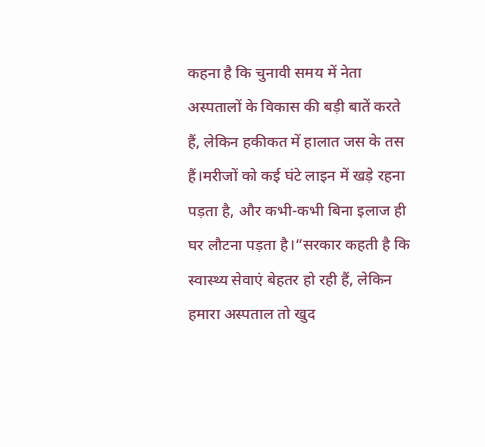कहना है कि चुनावी समय में नेता अस्पतालों के विकास की बड़ी बातें करते हैं, लेकिन हकीकत में हालात जस के तस हैं।मरीजों को कई घंटे लाइन में खड़े रहना पड़ता है, और कभी-कभी बिना इलाज ही घर लौटना पड़ता है।“सरकार कहती है कि स्वास्थ्य सेवाएं बेहतर हो रही हैं, लेकिन हमारा अस्पताल तो खुद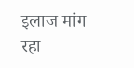इलाज मांग रहा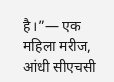है।”— एक महिला मरीज, आंधी सीएचसी